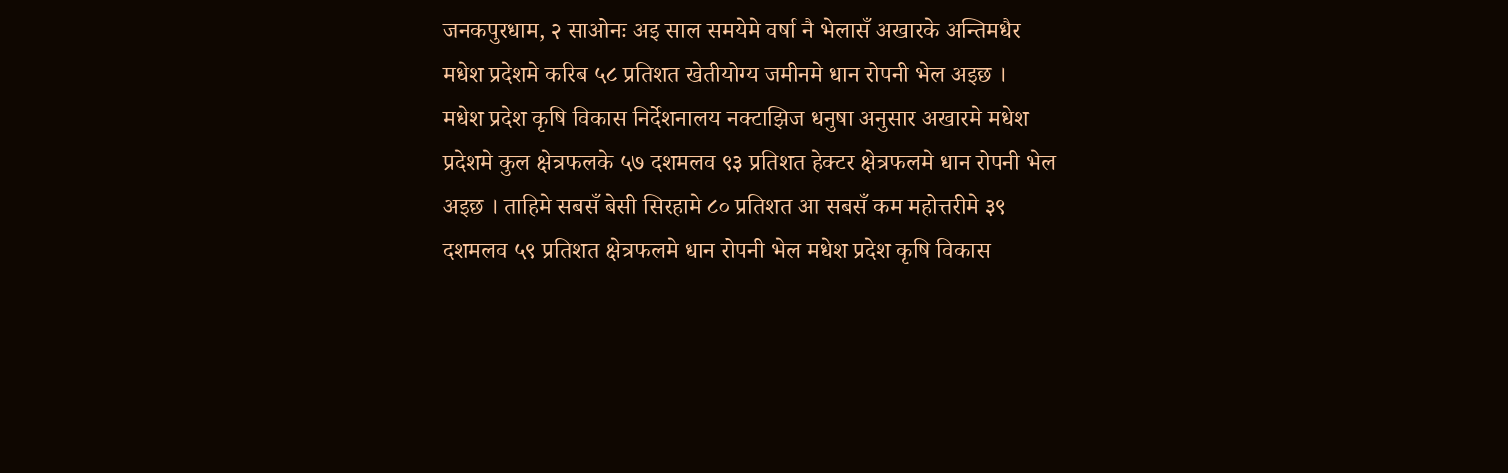जनकपुरधाम, २ साओनः अइ साल समयेमे वर्षा नै भेलासँ अखारके अन्तिमधैर मधेश प्रदेशमे करिब ५८ प्रतिशत खेतीयोग्य जमीनमे धान रोपनी भेल अइछ ।
मधेश प्रदेश कृषि विकास निर्देशनालय नक्टाझिज धनुषा अनुसार अखारमे मधेश प्रदेशमे कुल क्षेत्रफलके ५७ दशमलव ९३ प्रतिशत हेक्टर क्षेत्रफलमे धान रोपनी भेल अइछ । ताहिमे सबसँ बेसी सिरहामे ८० प्रतिशत आ सबसँ कम महोत्तरीमे ३९ दशमलव ५९ प्रतिशत क्षेत्रफलमे धान रोपनी भेल मधेश प्रदेश कृषि विकास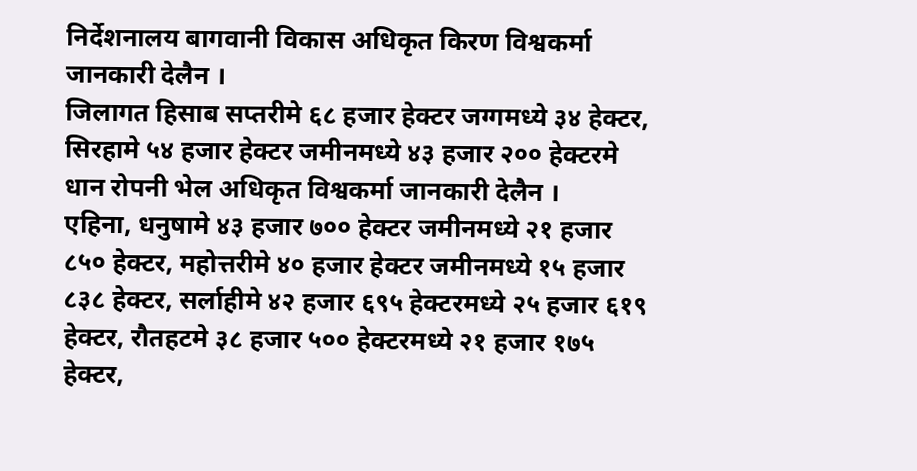निर्देशनालय बागवानी विकास अधिकृत किरण विश्वकर्मा जानकारी देलैन ।
जिलागत हिसाब सप्तरीमे ६८ हजार हेक्टर जग्गमध्ये ३४ हेक्टर, सिरहामे ५४ हजार हेक्टर जमीनमध्ये ४३ हजार २०० हेक्टरमे धान रोपनी भेल अधिकृत विश्वकर्मा जानकारी देलैन ।
एहिना, धनुषामे ४३ हजार ७०० हेक्टर जमीनमध्ये २१ हजार ८५० हेक्टर, महोत्तरीमे ४० हजार हेक्टर जमीनमध्ये १५ हजार ८३८ हेक्टर, सर्लाहीमे ४२ हजार ६९५ हेक्टरमध्ये २५ हजार ६१९ हेक्टर, रौतहटमे ३८ हजार ५०० हेक्टरमध्ये २१ हजार १७५ हेक्टर,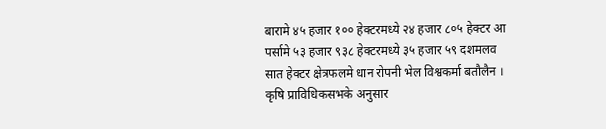बारामे ४५ हजार १०० हेक्टरमध्ये २४ हजार ८०५ हेक्टर आ पर्सामे ५३ हजार ९३८ हेक्टरमध्ये ३५ हजार ५९ दशमलव सात हेक्टर क्षेत्रफलमे धान रोपनी भेल विश्वकर्मा बतौलैन ।
कृषि प्राविधिकसभके अनुसार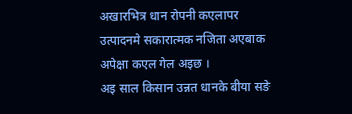अखारभित्र धान रोपनी कएलापर उत्पादनमे सकारात्मक नजिता अएबाक अपेक्षा कएल गेल अइछ ।
अइ साल किसान उन्नत धानके बीया सङे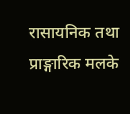रासायनिक तथा प्राङ्गारिक मलके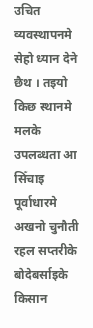उचित व्यवस्थापनमे सेहो ध्यान देने छैथ । तइयो किछ स्थानमे मलके उपलब्धता आ सिँचाइ पूर्वाधारमे अखनो चुनौती रहल सप्तरीके बोदेबर्साइके किसान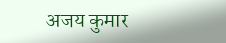अजय कुमार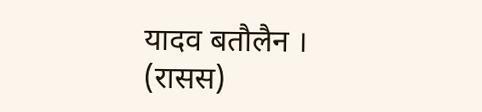यादव बतौलैन । (रासस)